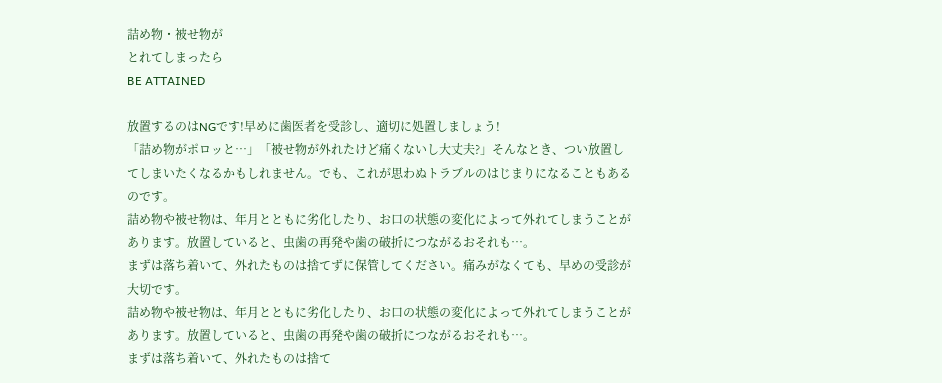詰め物・被せ物が
とれてしまったら
BE ATTAINED

放置するのはNGです!早めに歯医者を受診し、適切に処置しましょう!
「詰め物がポロッと…」「被せ物が外れたけど痛くないし大丈夫?」そんなとき、つい放置してしまいたくなるかもしれません。でも、これが思わぬトラブルのはじまりになることもあるのです。
詰め物や被せ物は、年月とともに劣化したり、お口の状態の変化によって外れてしまうことがあります。放置していると、虫歯の再発や歯の破折につながるおそれも…。
まずは落ち着いて、外れたものは捨てずに保管してください。痛みがなくても、早めの受診が大切です。
詰め物や被せ物は、年月とともに劣化したり、お口の状態の変化によって外れてしまうことがあります。放置していると、虫歯の再発や歯の破折につながるおそれも…。
まずは落ち着いて、外れたものは捨て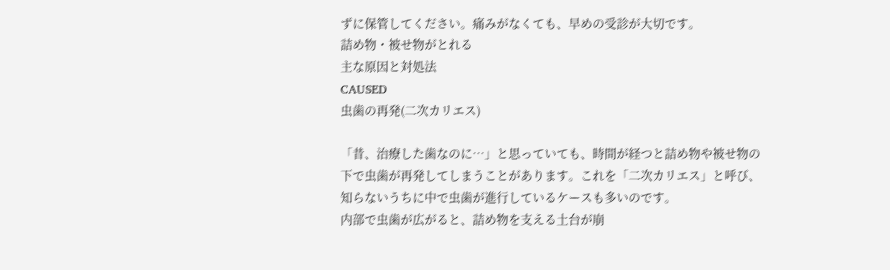ずに保管してください。痛みがなくても、早めの受診が大切です。
詰め物・被せ物がとれる
主な原因と対処法
CAUSED
虫歯の再発(二次カリエス)

「昔、治療した歯なのに…」と思っていても、時間が経つと詰め物や被せ物の下で虫歯が再発してしまうことがあります。これを「二次カリエス」と呼び、知らないうちに中で虫歯が進行しているケースも多いのです。
内部で虫歯が広がると、詰め物を支える土台が崩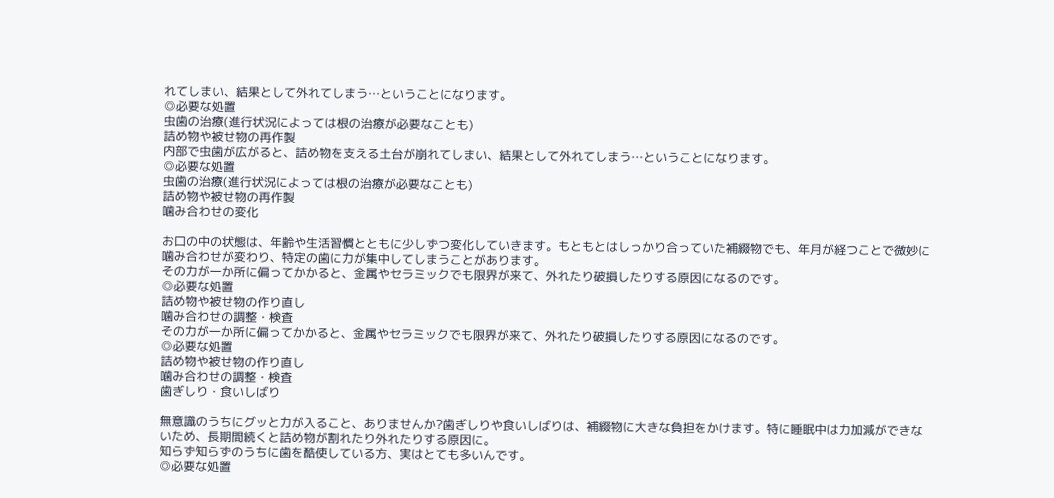れてしまい、結果として外れてしまう…ということになります。
◎必要な処置
虫歯の治療(進行状況によっては根の治療が必要なことも)
詰め物や被せ物の再作製
内部で虫歯が広がると、詰め物を支える土台が崩れてしまい、結果として外れてしまう…ということになります。
◎必要な処置
虫歯の治療(進行状況によっては根の治療が必要なことも)
詰め物や被せ物の再作製
噛み合わせの変化

お口の中の状態は、年齢や生活習慣とともに少しずつ変化していきます。もともとはしっかり合っていた補綴物でも、年月が経つことで微妙に噛み合わせが変わり、特定の歯に力が集中してしまうことがあります。
その力が一か所に偏ってかかると、金属やセラミックでも限界が来て、外れたり破損したりする原因になるのです。
◎必要な処置
詰め物や被せ物の作り直し
噛み合わせの調整・検査
その力が一か所に偏ってかかると、金属やセラミックでも限界が来て、外れたり破損したりする原因になるのです。
◎必要な処置
詰め物や被せ物の作り直し
噛み合わせの調整・検査
歯ぎしり・食いしばり

無意識のうちにグッと力が入ること、ありませんか?歯ぎしりや食いしばりは、補綴物に大きな負担をかけます。特に睡眠中は力加減ができないため、長期間続くと詰め物が割れたり外れたりする原因に。
知らず知らずのうちに歯を酷使している方、実はとても多いんです。
◎必要な処置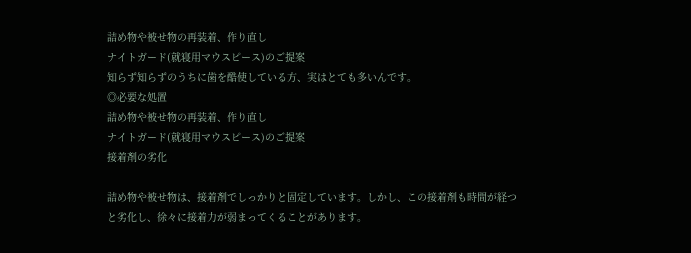詰め物や被せ物の再装着、作り直し
ナイトガード(就寝用マウスピース)のご提案
知らず知らずのうちに歯を酷使している方、実はとても多いんです。
◎必要な処置
詰め物や被せ物の再装着、作り直し
ナイトガード(就寝用マウスピース)のご提案
接着剤の劣化

詰め物や被せ物は、接着剤でしっかりと固定しています。しかし、この接着剤も時間が経つと劣化し、徐々に接着力が弱まってくることがあります。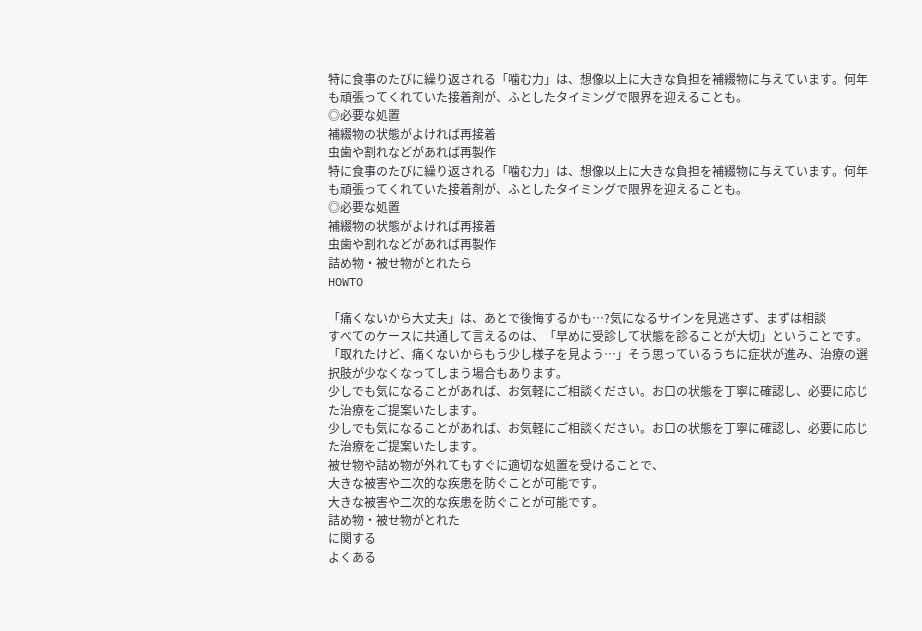特に食事のたびに繰り返される「噛む力」は、想像以上に大きな負担を補綴物に与えています。何年も頑張ってくれていた接着剤が、ふとしたタイミングで限界を迎えることも。
◎必要な処置
補綴物の状態がよければ再接着
虫歯や割れなどがあれば再製作
特に食事のたびに繰り返される「噛む力」は、想像以上に大きな負担を補綴物に与えています。何年も頑張ってくれていた接着剤が、ふとしたタイミングで限界を迎えることも。
◎必要な処置
補綴物の状態がよければ再接着
虫歯や割れなどがあれば再製作
詰め物・被せ物がとれたら
HOWTO

「痛くないから大丈夫」は、あとで後悔するかも…?気になるサインを見逃さず、まずは相談
すべてのケースに共通して言えるのは、「早めに受診して状態を診ることが大切」ということです。「取れたけど、痛くないからもう少し様子を見よう…」そう思っているうちに症状が進み、治療の選択肢が少なくなってしまう場合もあります。
少しでも気になることがあれば、お気軽にご相談ください。お口の状態を丁寧に確認し、必要に応じた治療をご提案いたします。
少しでも気になることがあれば、お気軽にご相談ください。お口の状態を丁寧に確認し、必要に応じた治療をご提案いたします。
被せ物や詰め物が外れてもすぐに適切な処置を受けることで、
大きな被害や二次的な疾患を防ぐことが可能です。
大きな被害や二次的な疾患を防ぐことが可能です。
詰め物・被せ物がとれた
に関する
よくある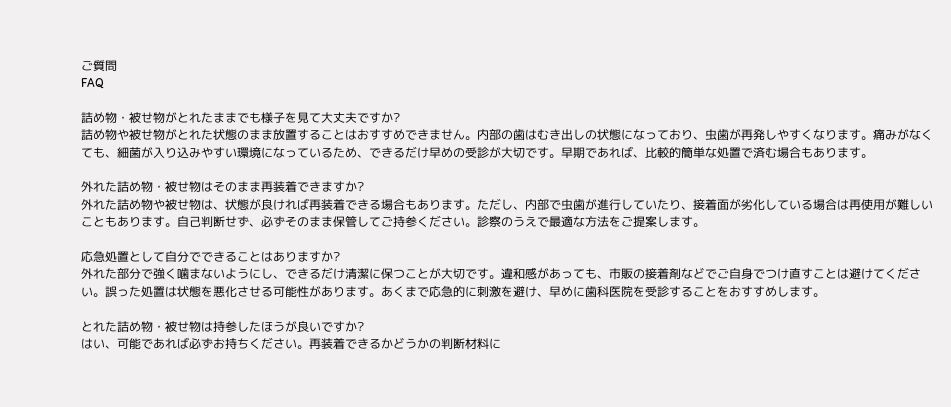ご質問
FAQ

詰め物・被せ物がとれたままでも様子を見て大丈夫ですか?
詰め物や被せ物がとれた状態のまま放置することはおすすめできません。内部の歯はむき出しの状態になっており、虫歯が再発しやすくなります。痛みがなくても、細菌が入り込みやすい環境になっているため、できるだけ早めの受診が大切です。早期であれば、比較的簡単な処置で済む場合もあります。

外れた詰め物・被せ物はそのまま再装着できますか?
外れた詰め物や被せ物は、状態が良ければ再装着できる場合もあります。ただし、内部で虫歯が進行していたり、接着面が劣化している場合は再使用が難しいこともあります。自己判断せず、必ずそのまま保管してご持参ください。診察のうえで最適な方法をご提案します。

応急処置として自分でできることはありますか?
外れた部分で強く噛まないようにし、できるだけ清潔に保つことが大切です。違和感があっても、市販の接着剤などでご自身でつけ直すことは避けてください。誤った処置は状態を悪化させる可能性があります。あくまで応急的に刺激を避け、早めに歯科医院を受診することをおすすめします。

とれた詰め物・被せ物は持参したほうが良いですか?
はい、可能であれば必ずお持ちください。再装着できるかどうかの判断材料に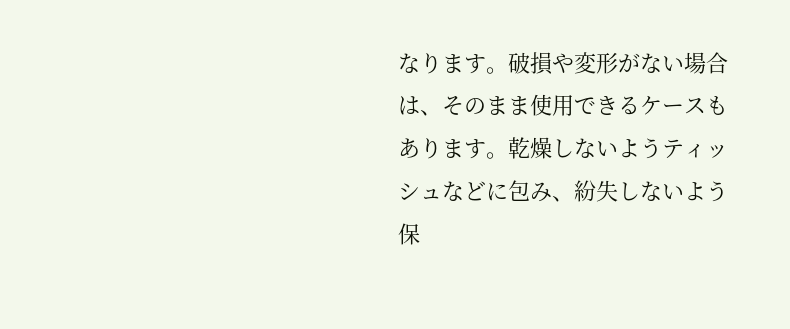なります。破損や変形がない場合は、そのまま使用できるケースもあります。乾燥しないようティッシュなどに包み、紛失しないよう保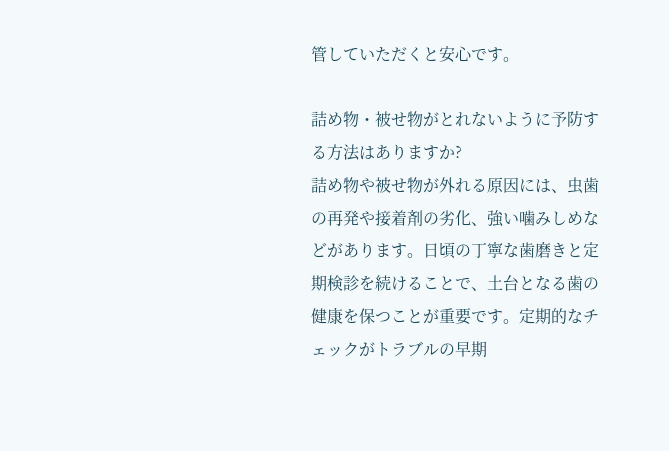管していただくと安心です。

詰め物・被せ物がとれないように予防する方法はありますか?
詰め物や被せ物が外れる原因には、虫歯の再発や接着剤の劣化、強い噛みしめなどがあります。日頃の丁寧な歯磨きと定期検診を続けることで、土台となる歯の健康を保つことが重要です。定期的なチェックがトラブルの早期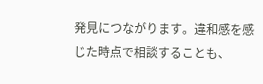発見につながります。違和感を感じた時点で相談することも、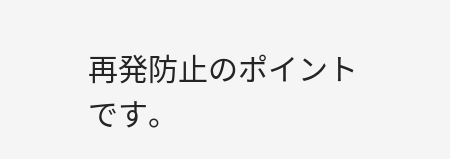再発防止のポイントです。